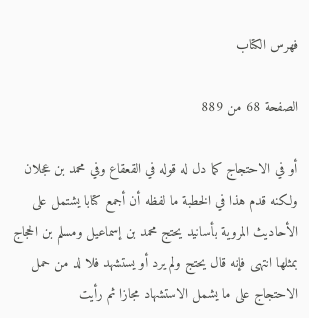فهرس الكتاب

الصفحة 68 من 889

أو في الاحتجاج كما دل له قوله في القعقاع وفي محمد بن عجلان ولكنه قدم هذا في الخطبة ما لفظه أن أجمع كتابا يشتمل على الأحاديث المروية بأسانيد يحتج محمد بن إسماعيل ومسلم بن الحجاج بمثلها انتهى فإنه قال يحتج ولم يرد أو يستشهد فلا لد من حمل الاحتجاج على ما يشمل الاستشهاد مجازا ثم رأيت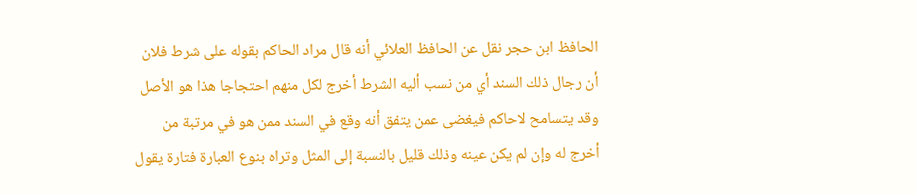الحافظ ابن حجر نقل عن الحافظ العلائي أنه قال مراد الحاكم بقوله على شرط فلان أن رجال ذلك السند أي من نسب أليه الشرط أخرج لكل منهم احتجاجا هذا هو الأصل وقد يتسامح لاحاكم فيغضى عمن يتفق أنه وقع في السند ممن هو في مرتبة من أخرج له وإن لم يكن عينه وذلك قليل بالنسبة إلى المثل وتراه بنوع العبارة فتارة يقول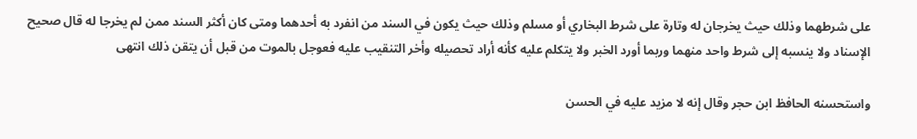على شرطهما وذلك حيث يخرجان له وتارة على شرط البخاري أو مسلم وذلك حيث يكون في السند من انفرد به أحدهما ومتى كان أكثر السند ممن لم يخرجا له قال صحيح الإسناد ولا ينسبه إلى شرط واحد منهما وربما أورد الخبر ولا يتكلم عليه كأنه أراد تحصيله وأخر التنقيب عليه فعوجل بالموت من قبل أن يتقن ذلك انتهى

واستحسنه الحافظ ابن حجر وقال إنه لا مزيد عليه في الحسن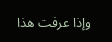وإذا عرفت هذا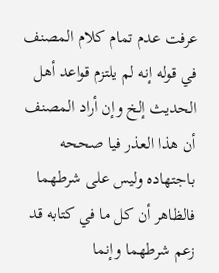عرفت عدم تمام كلام المصنف في قوله إنه لم يلتزم قواعد أهل الحديث إلخ وإن أراد المصنف أن هذا العذر فيا صححه باجتهاده وليس على شرطهما فالظاهر أن كل ما في كتابه قد زعم شرطهما وإنما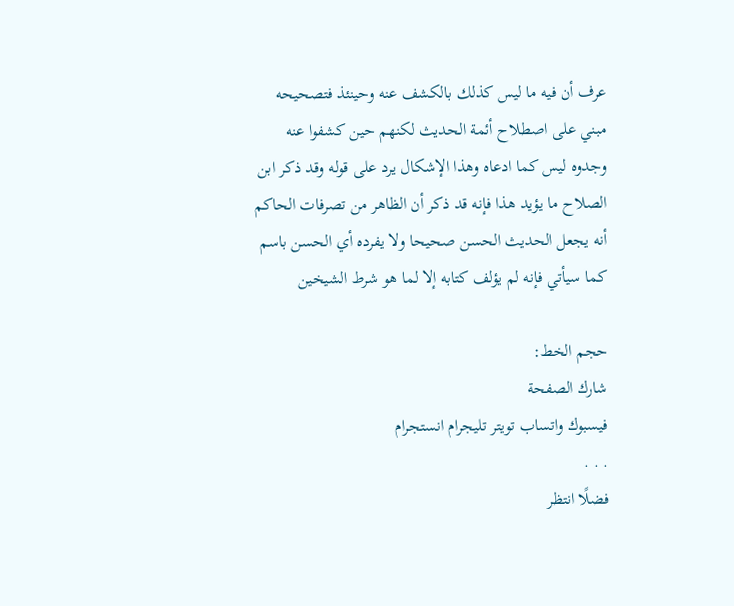عرف أن فيه ما ليس كذلك بالكشف عنه وحينئذ فتصحيحه مبني على اصطلاح أئمة الحديث لكنهم حين كشفوا عنه وجدوه ليس كما ادعاه وهذا الإشكال يرد على قوله وقد ذكر ابن الصلاح ما يؤيد هذا فإنه قد ذكر أن الظاهر من تصرفات الحاكم أنه يجعل الحديث الحسن صحيحا ولا يفرده أي الحسن باسم كما سيأتي فإنه لم يؤلف كتابه إلا لما هو شرط الشيخين

حجم الخط:
شارك الصفحة
فيسبوك واتساب تويتر تليجرام انستجرام
. . .
فضلًا انتظر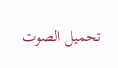تحميل الصوت